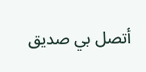أتصل بي صديق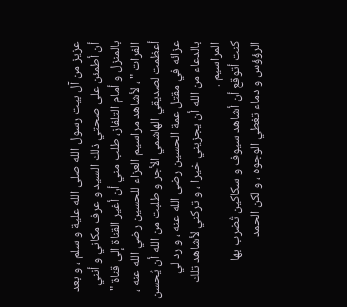عزيز من آل بيت رسول الله صلى الله علية و سلم ، و بعد أن أطمئن على صحتي ذلك السيد و عرف مكاني و أنني بالمنزل و أمام التلفاز، طلب مني أن أغير القناة إلى قناة " الفرات " ، لأشاهد مراسيم العزاء للحسين رضي الله عنه ، أعظمت لصديقي الهاشمي الأجر و طلبت من الله أن يُحسن عزائه في مقتل عمة الحسين رضى الله عنه ، و رد لي بالدعاء من الله أن يجزيني خيرا ، و تركني لأشاهد تلك المراسيم .
كنت أتوقع أن أشاهد سيوف و سكاكين تُضرب بها الرؤؤس و دماء تغطي الوجوه ، و لكن الحمد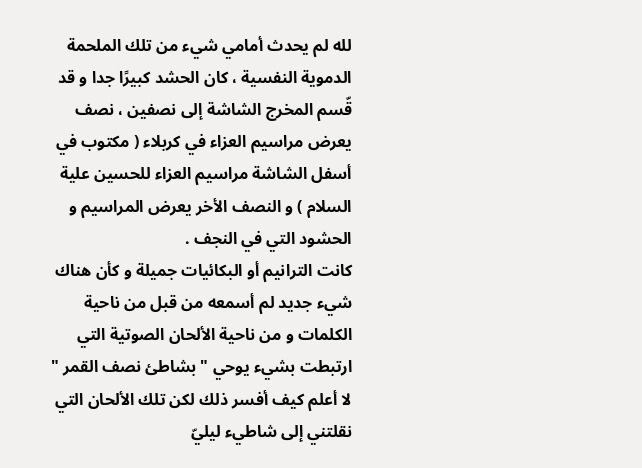لله لم يحدث أمامي شيء من تلك الملحمة الدموية النفسية ، كان الحشد كبيرًا جدا و قد قّسم المخرج الشاشة إلى نصفين ، نصف يعرض مراسيم العزاء في كربلاء ( مكتوب في أسفل الشاشة مراسيم العزاء للحسين علية السلام ) و النصف الأخر يعرض المراسيم و الحشود التي في النجف .
كانت الترانيم أو البكائيات جميلة و كأن هناك شيء جديد لم أسمعه من قبل من ناحية الكلمات و من ناحية الألحان الصوتية التي ارتبطت بشيء يوحي " بشاطئ نصف القمر " لا أعلم كيف أفسر ذلك لكن تلك الألحان التي نقلتني إلى شاطيء ليليّ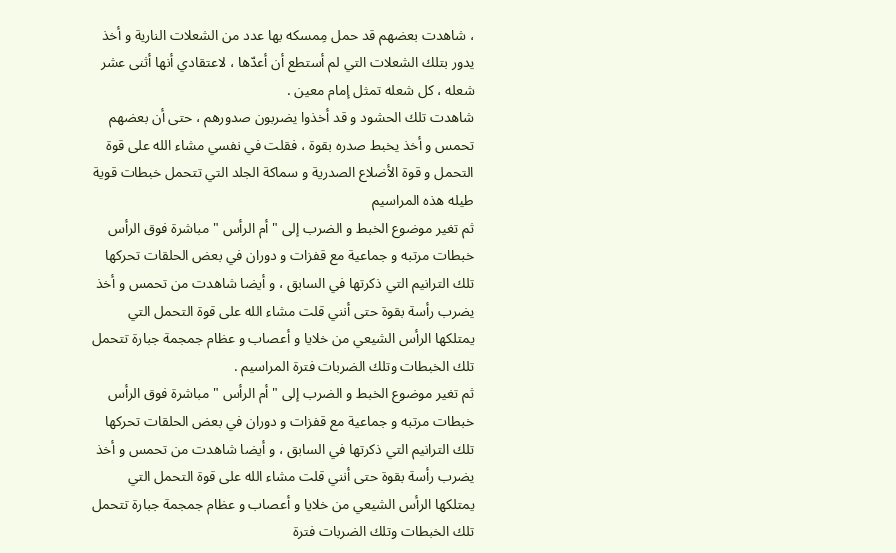، شاهدت بعضهم قد حمل مِمسكه بها عدد من الشعلات النارية و أخذ يدور بتلك الشعلات التي لم أستطع أن أعدّها ، لاعتقادي أنها أثنى عشر شعله ، كل شعله تمثل إمام معين .
شاهدت تلك الحشود و قد أخذوا يضربون صدورهم ، حتى أن بعضهم تحمس و أخذ يخبط صدره بقوة ، فقلت في نفسي مشاء الله على قوة التحمل و قوة الأضلاع الصدرية و سماكة الجلد التي تتحمل خبطات قوية طيله هذه المراسيم
ثم تغير موضوع الخبط و الضرب إلى " أم الرأس " مباشرة فوق الرأس خبطات مرتبه و جماعية مع قفزات و دوران في بعض الحلقات تحركها تلك الترانيم التي ذكرتها في السابق ، و أيضا شاهدت من تحمس و أخذ يضرب رأسة بقوة حتى أنني قلت مشاء الله على قوة التحمل التي يمتلكها الرأس الشيعي من خلايا و أعصاب و عظام جمجمة جبارة تتحمل تلك الخبطات وتلك الضربات فترة المراسيم .
ثم تغير موضوع الخبط و الضرب إلى " أم الرأس " مباشرة فوق الرأس خبطات مرتبه و جماعية مع قفزات و دوران في بعض الحلقات تحركها تلك الترانيم التي ذكرتها في السابق ، و أيضا شاهدت من تحمس و أخذ يضرب رأسة بقوة حتى أنني قلت مشاء الله على قوة التحمل التي يمتلكها الرأس الشيعي من خلايا و أعصاب و عظام جمجمة جبارة تتحمل تلك الخبطات وتلك الضربات فترة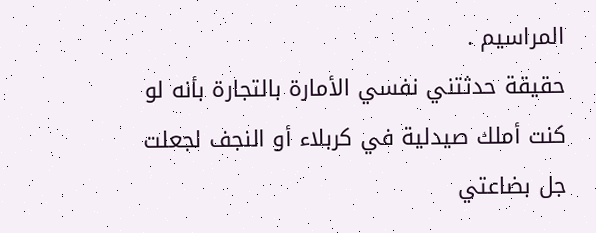المراسيم .
حقيقة حدثتني نفسي الأمارة بالتجارة بأنه لو كنت أملك صيدلية في كربلاء أو النجف لجعلت جل بضاعتي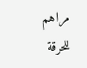مراهم للحرقة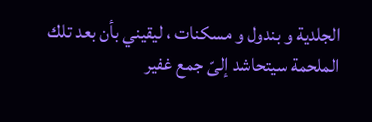الجلدية و بندول و مسكنات ، ليقيني بأن بعد تلك الملحمة سيتحاشد إلىّ جمع غفير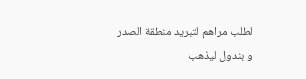لطلب مراهم لتبريد منطقة الصدر و بندول ليذهب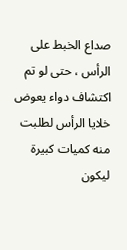صداع الخبط على الرأس ، حتى لو تم اكتشاف دواء يعوض خلايا الرأس لطلبت منه كميات كبيرة ليكون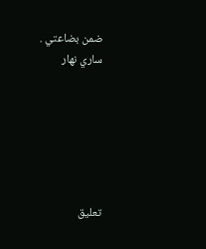ضمن بضاعتي .
ساري نهار






تعليق